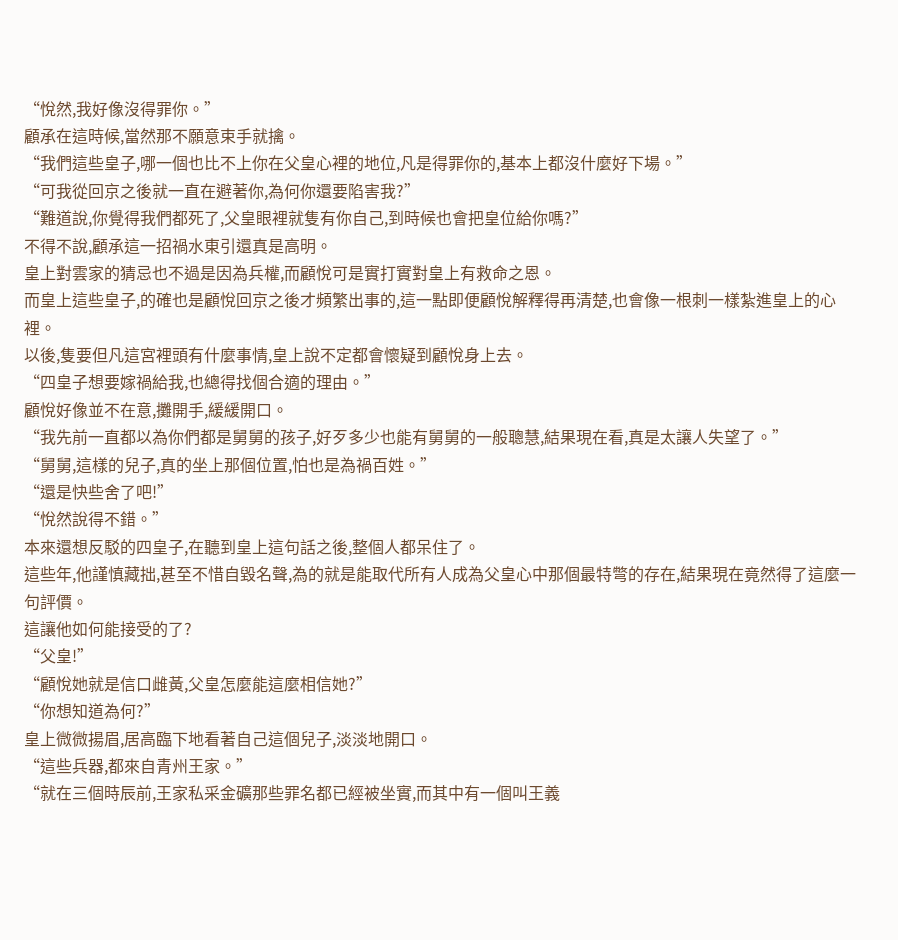“悅然,我好像沒得罪你。”
顧承在這時候,當然那不願意束手就擒。
“我們這些皇子,哪一個也比不上你在父皇心裡的地位,凡是得罪你的,基本上都沒什麼好下場。”
“可我從回京之後就一直在避著你,為何你還要陷害我?”
“難道說,你覺得我們都死了,父皇眼裡就隻有你自己,到時候也會把皇位給你嗎?”
不得不說,顧承這一招禍水東引還真是高明。
皇上對雲家的猜忌也不過是因為兵權,而顧悅可是實打實對皇上有救命之恩。
而皇上這些皇子,的確也是顧悅回京之後才頻繁出事的,這一點即便顧悅解釋得再清楚,也會像一根刺一樣紮進皇上的心裡。
以後,隻要但凡這宮裡頭有什麼事情,皇上說不定都會懷疑到顧悅身上去。
“四皇子想要嫁禍給我,也總得找個合適的理由。”
顧悅好像並不在意,攤開手,緩緩開口。
“我先前一直都以為你們都是舅舅的孩子,好歹多少也能有舅舅的一般聰慧,結果現在看,真是太讓人失望了。”
“舅舅,這樣的兒子,真的坐上那個位置,怕也是為禍百姓。”
“還是快些舍了吧!”
“悅然說得不錯。”
本來還想反駁的四皇子,在聽到皇上這句話之後,整個人都呆住了。
這些年,他謹慎藏拙,甚至不惜自毀名聲,為的就是能取代所有人成為父皇心中那個最特彆的存在,結果現在竟然得了這麼一句評價。
這讓他如何能接受的了?
“父皇!”
“顧悅她就是信口雌黃,父皇怎麼能這麼相信她?”
“你想知道為何?”
皇上微微揚眉,居高臨下地看著自己這個兒子,淡淡地開口。
“這些兵器,都來自青州王家。”
“就在三個時辰前,王家私采金礦那些罪名都已經被坐實,而其中有一個叫王義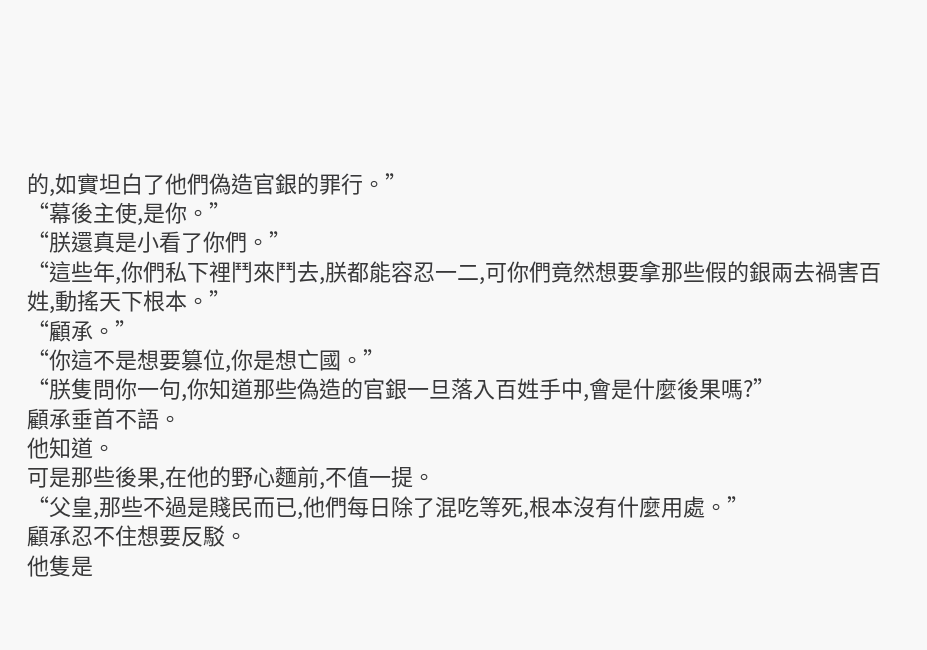的,如實坦白了他們偽造官銀的罪行。”
“幕後主使,是你。”
“朕還真是小看了你們。”
“這些年,你們私下裡鬥來鬥去,朕都能容忍一二,可你們竟然想要拿那些假的銀兩去禍害百姓,動搖天下根本。”
“顧承。”
“你這不是想要篡位,你是想亡國。”
“朕隻問你一句,你知道那些偽造的官銀一旦落入百姓手中,會是什麼後果嗎?”
顧承垂首不語。
他知道。
可是那些後果,在他的野心麵前,不值一提。
“父皇,那些不過是賤民而已,他們每日除了混吃等死,根本沒有什麼用處。”
顧承忍不住想要反駁。
他隻是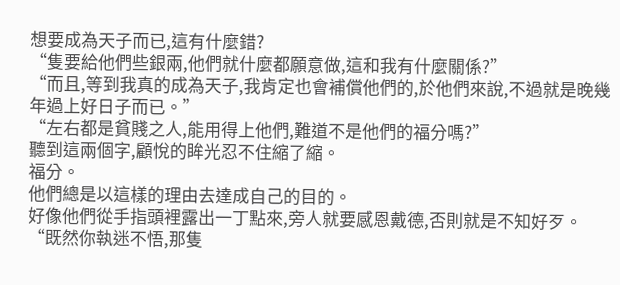想要成為天子而已,這有什麼錯?
“隻要給他們些銀兩,他們就什麼都願意做,這和我有什麼關係?”
“而且,等到我真的成為天子,我肯定也會補償他們的,於他們來說,不過就是晚幾年過上好日子而已。”
“左右都是貧賤之人,能用得上他們,難道不是他們的福分嗎?”
聽到這兩個字,顧悅的眸光忍不住縮了縮。
福分。
他們總是以這樣的理由去達成自己的目的。
好像他們從手指頭裡露出一丁點來,旁人就要感恩戴德,否則就是不知好歹。
“既然你執迷不悟,那隻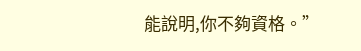能說明,你不夠資格。”